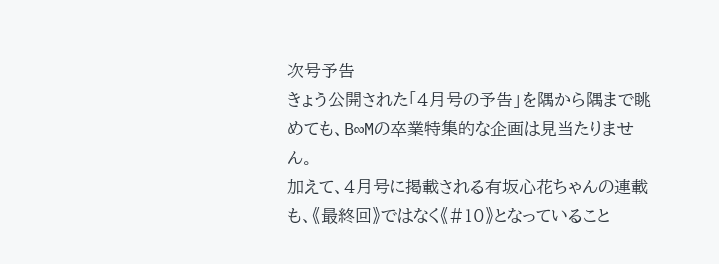次号予告
きょう公開された「4月号の予告」を隅から隅まで眺めても、B∞Mの卒業特集的な企画は見当たりません。
加えて、4月号に掲載される有坂心花ちゃんの連載も、《最終回》ではなく《#10》となっていること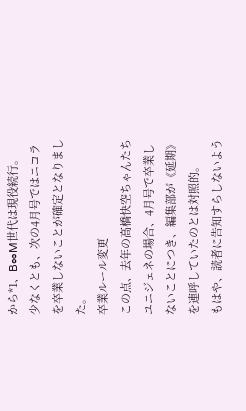から*1、B∞M世代は現役続行。
少なくとも、次の4月号ではニコラを卒業しないことが確定となりました。
卒業ルール変更
この点、去年の高橋快空ちゃんたちユニジェネの場合、4月号で卒業しないことにつき、編集部が《延期》を連呼していたのとは対照的。
もはや、読者に告知すらしないよう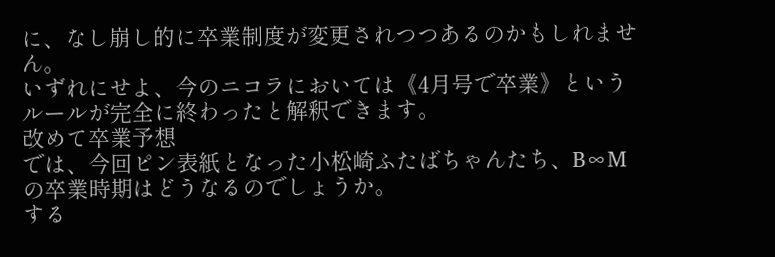に、なし崩し的に卒業制度が変更されつつあるのかもしれません。
いずれにせよ、今のニコラにおいては《4月号で卒業》というルールが完全に終わったと解釈できます。
改めて卒業予想
では、今回ピン表紙となった小松崎ふたばちゃんたち、B∞Mの卒業時期はどうなるのでしょうか。
する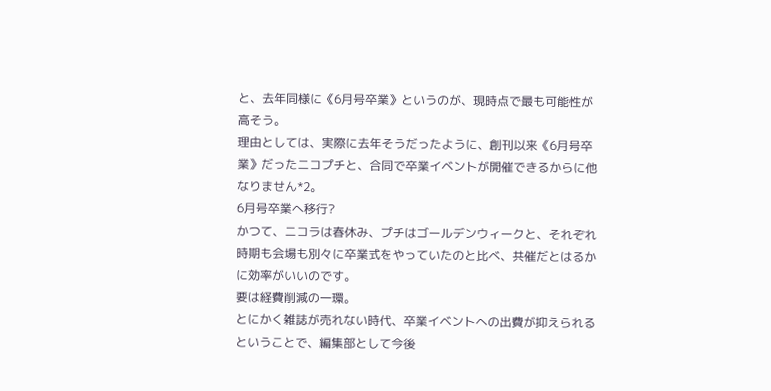と、去年同様に《6月号卒業》というのが、現時点で最も可能性が高そう。
理由としては、実際に去年そうだったように、創刊以来《6月号卒業》だったニコプチと、合同で卒業イベントが開催できるからに他なりません*2。
6月号卒業へ移行?
かつて、ニコラは春休み、プチはゴールデンウィークと、それぞれ時期も会場も別々に卒業式をやっていたのと比べ、共催だとはるかに効率がいいのです。
要は経費削減の一環。
とにかく雑誌が売れない時代、卒業イベントへの出費が抑えられるということで、編集部として今後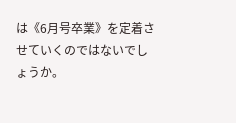は《6月号卒業》を定着させていくのではないでしょうか。